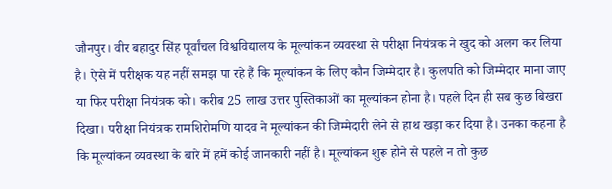जौनपुर। वीर बहादुर सिंह पूर्वांचल विश्वविद्यालय के मूल्यांकन व्यवस्था से परीक्षा नियंत्रक ने खुद को अलग कर लिया है। ऐसे में परीक्षक यह नहीं समझ पा रहे हैं कि मूल्यांकन के लिए कौन जिम्मेदार है। कुलपति को जिम्मेदार माना जाए या फिर परीक्षा नियंत्रक को। करीब 25 लाख उत्तर पुस्तिकाओं का मूल्यांकन होना है। पहले दिन ही सब कुछ बिखरा दिखा। परीक्षा नियंत्रक रामशिरोमणि यादव ने मूल्यांकन की जिम्मेदारी लेने से हाथ खड़ा कर दिया है। उनका कहना है कि मूल्यांकन व्यवस्था के बारे में हमें कोई जानकारी नहीं है। मूल्यांकन शुरू होने से पहले न तो कुछ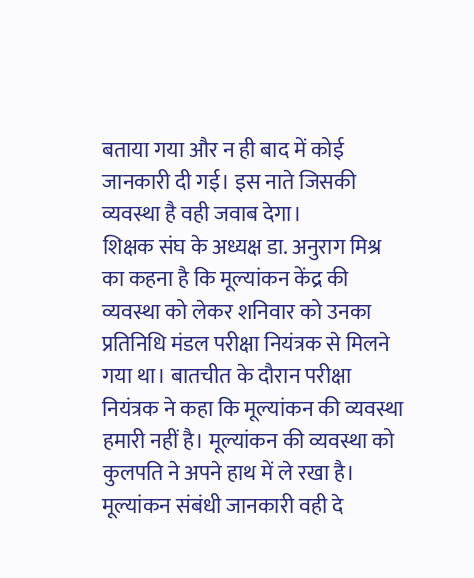बताया गया और न ही बाद में कोई जानकारी दी गई। इस नाते जिसकी व्यवस्था है वही जवाब देगा।
शिक्षक संघ के अध्यक्ष डा. अनुराग मिश्र का कहना है कि मूल्यांकन केंद्र की व्यवस्था को लेकर शनिवार को उनका प्रतिनिधि मंडल परीक्षा नियंत्रक से मिलने गया था। बातचीत के दौरान परीक्षा नियंत्रक ने कहा कि मूल्यांकन की व्यवस्था हमारी नहीं है। मूल्यांकन की व्यवस्था को कुलपति ने अपने हाथ में ले रखा है। मूल्यांकन संबंधी जानकारी वही दे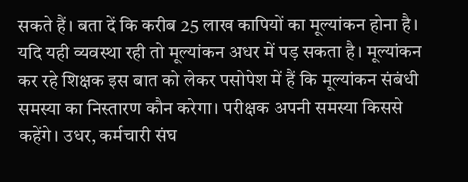सकते हैं। बता दें कि करीब 25 लाख कापियों का मूल्यांकन होना है। यदि यही व्यवस्था रही तो मूल्यांकन अधर में पड़ सकता है। मूल्यांकन कर रहे शिक्षक इस बात को लेकर पसोपेश में हैं कि मूल्यांकन संबंधी समस्या का निस्तारण कौन करेगा। परीक्षक अपनी समस्या किससे कहेंगे। उधर, कर्मचारी संघ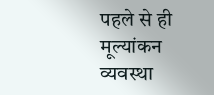पहले से ही मूल्यांकन व्यवस्था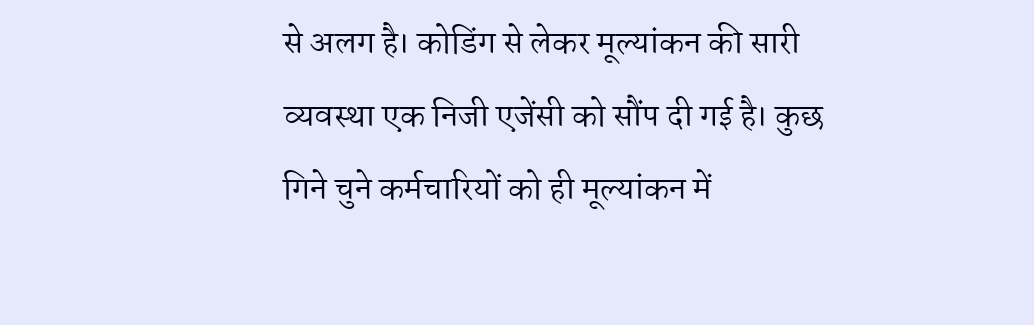से अलग है। कोडिंग से लेकर मूल्यांकन की सारी व्यवस्था एक निजी एजेंसी को सौंप दी गई है। कुछ गिने चुने कर्मचारियों को ही मूल्यांकन में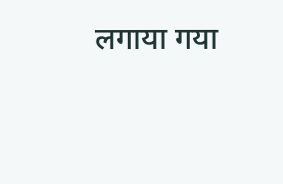लगाया गया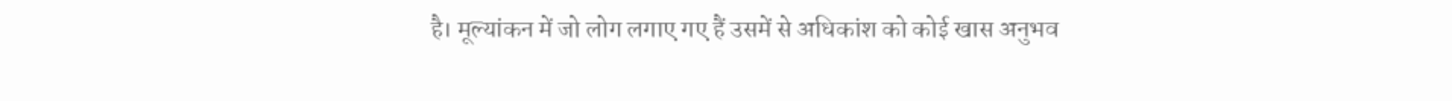है। मूल्यांकन में जो लोग लगाए गए हैं उसमें से अधिकांश को कोई खास अनुभव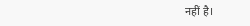नहीं है।